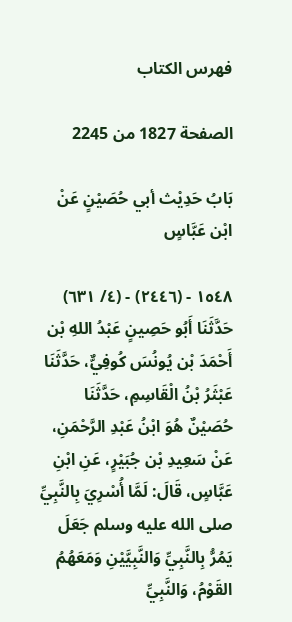فهرس الكتاب

الصفحة 1827 من 2245

بَابُ حَدِيْث أبي حُصَيْنٍ عَنْ ابْن عَبَّاسٍ

١٥٤٨ - (٢٤٤٦) - (٤/ ٦٣١) حَدَّثَنَا أَبُو حَصِينٍ عَبْدُ اللهِ بْن أَحْمَدَ بْن يُونُسَ كُوفِيٌّ، حَدَّثَنَا عَبْثَرُ بْنُ الْقَاسِمِ، حَدَّثَنَا حُصَيْنٌ هُوَ ابْنُ عَبْدِ الرَّحْمَنِ، عَنْ سَعِيدِ بْن جُبَيْرٍ، عَنِ ابْنِ عَبَّاسٍ، قَالَ: لَمَّا أُسْرِيَ بِالنَّبِيِّ صلى الله عليه وسلم جَعَلَ يَمُرُّ بِالنَّبِيِّ وَالنَّبِيَّيْنِ وَمَعَهُمُ القَوْمُ، وَالنَّبِيِّ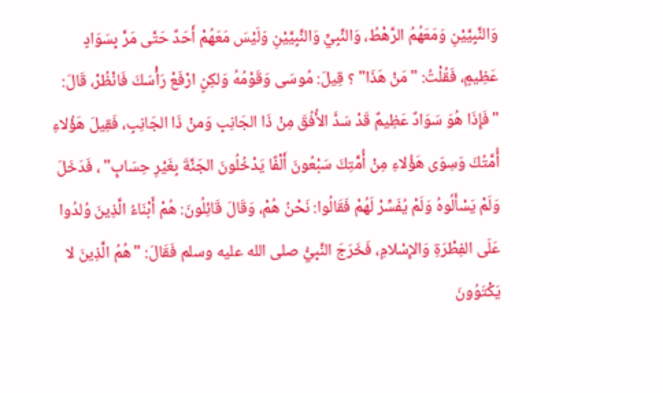وَالنَّبِيَّيْنِ وَمَعَهُمُ الرَّهْطُ، وَالنَّبِيِّ وَالنَّبِيَّيْنِ وَلَيْسَ مَعَهُمْ أَحَدٌ حَتَّى مَرَّ بِسَوَادٍ عَظِيمٍ، فَقُلْتُ: "مَنْ هَذَا" ؟ قِيلَ: مُوسَى وَقَوْمُهُ وَلكِنٍ ارْفَعْ رَأْسَكَ فَانْظُرْ، قَالَ: "فَإِذَا هُوَ سَوَادٌ عَظِيمٌ قَدْ سَدَّ الأُفُقَ مِنْ ذَا الجَانِبِ وَمنْ ذَا الجَانِبِ، فَقِيلَ هَؤُلاءِ أُمَّتُكَ وَسِوَى هَؤُلاءِ مِنْ أُمَّتِكَ سَبْعُونَ أَلْفًا يَدْخُلُونَ الجَنَّةَ بِغَيْرِ حِسَابٍ" ، فَدَخَلَ وَلَمْ يَسْأَلُوهُ وَلَمْ يُفَسِّرْ لَهُمْ فَقَالُوا: نَحْنُ هُمْ، وَقَالَ قَائِلُونَ: هُمْ أَبْنَاءُ الَّذِينَ وُلدُوا عَلَى الفِطْرَةِ وَالإِسْلامِ، فَخَرَجَ النَّبِيُّ صلى الله عليه وسلم فَقَالَ: "هُمُ الَّذِينَ لا يَكْتَوُونَ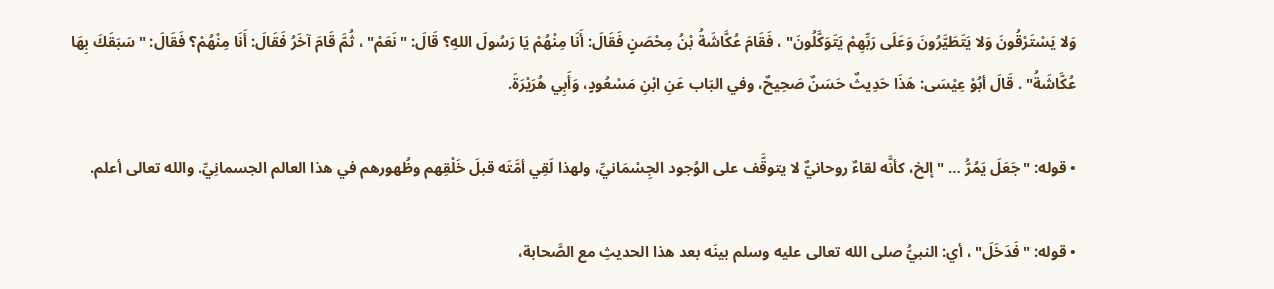وَلا يَسْتَرْقُونَ وَلا يَتَطَيَّرُونَ وَعَلَى رَبِّهِمْ يَتَوَكَّلُونَ" ، فَقَامَ عُكَّاشَةُ بْنُ مِحْصَنٍ فَقَالَ: أَنَا مِنْهُمْ يَا رَسُولَ اللهِ؟ قَالَ: "نَعَمْ" ، ثُمَّ قَامَ آخَرُ فَقَالَ: أَنَا مِنْهُمْ؟ فَقَالَ: "سَبَقَكَ بِهَا عُكَّاشَةُ" . قَالَ أبُوْ عِيْسَى: هَذَا حَدِيثٌ حَسَنٌ صَحِيحٌ، وفي البَاب عَنِ ابْنِ مَسْعُودٍ، وَأَبِي هُرَيْرَةَ.

• قوله: "جَعَلَ يَمُرُّ … " إلخ، كأنَّه لقاءٌ روحانيٌّ لا يتوقَّف على الوُجود الجِسْمَانيِّ، ولهذا لَقِي أمَّتَه قبلَ خَلْقِهم وظُهورهم في هذا العالم الجسمانِيِّ. والله تعالى أعلم.

• قوله: "فَدَخَلَ" ، أي: النبيُّ صلى الله تعالى عليه وسلم بينَه بعد هذا الحديثِ مع الصَّحابة،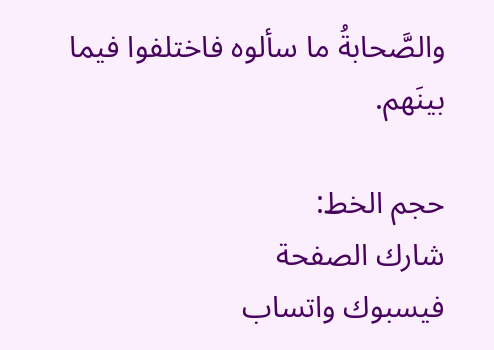والصَّحابةُ ما سألوه فاختلفوا فيما بينَهم.

حجم الخط:
شارك الصفحة
فيسبوك واتساب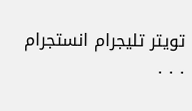تويتر تليجرام انستجرام
. . .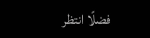فضلًا انتظر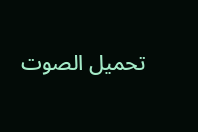تحميل الصوت